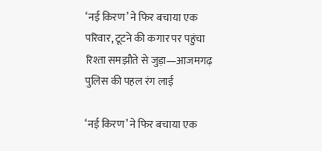‘नई किरण’ ने फिर बचाया एक परिवार, टूटने की कगार पर पहुंचा रिश्ता समझौते से जुड़ा—आजमगढ़ पुलिस की पहल रंग लाई

‘नई किरण’ ने फिर बचाया एक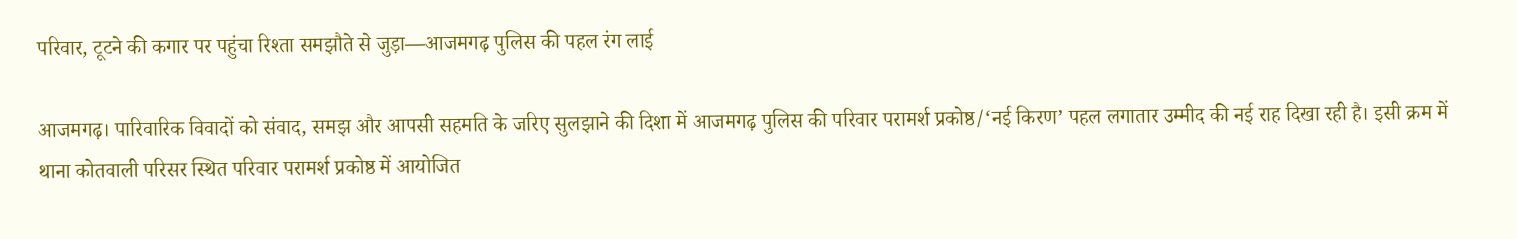परिवार, टूटने की कगार पर पहुंचा रिश्ता समझौते से जुड़ा—आजमगढ़ पुलिस की पहल रंग लाई

आजमगढ़। पारिवारिक विवादों को संवाद, समझ और आपसी सहमति के जरिए सुलझाने की दिशा में आजमगढ़ पुलिस की परिवार परामर्श प्रकोष्ठ/‘नई किरण’ पहल लगातार उम्मीद की नई राह दिखा रही है। इसी क्रम में थाना कोतवाली परिसर स्थित परिवार परामर्श प्रकोष्ठ में आयोजित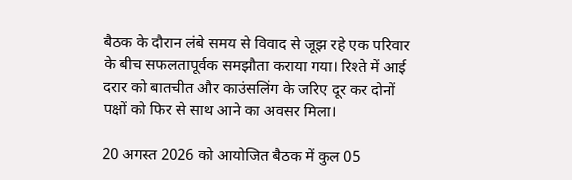बैठक के दौरान लंबे समय से विवाद से जूझ रहे एक परिवार के बीच सफलतापूर्वक समझौता कराया गया। रिश्ते में आई दरार को बातचीत और काउंसलिंग के जरिए दूर कर दोनों पक्षों को फिर से साथ आने का अवसर मिला।

20 अगस्त 2026 को आयोजित बैठक में कुल 05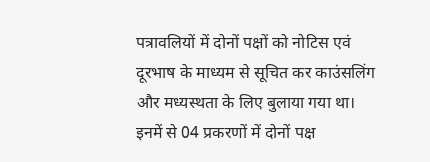पत्रावलियों में दोनों पक्षों को नोटिस एवं दूरभाष के माध्यम से सूचित कर काउंसलिंग और मध्यस्थता के लिए बुलाया गया था। इनमें से 04 प्रकरणों में दोनों पक्ष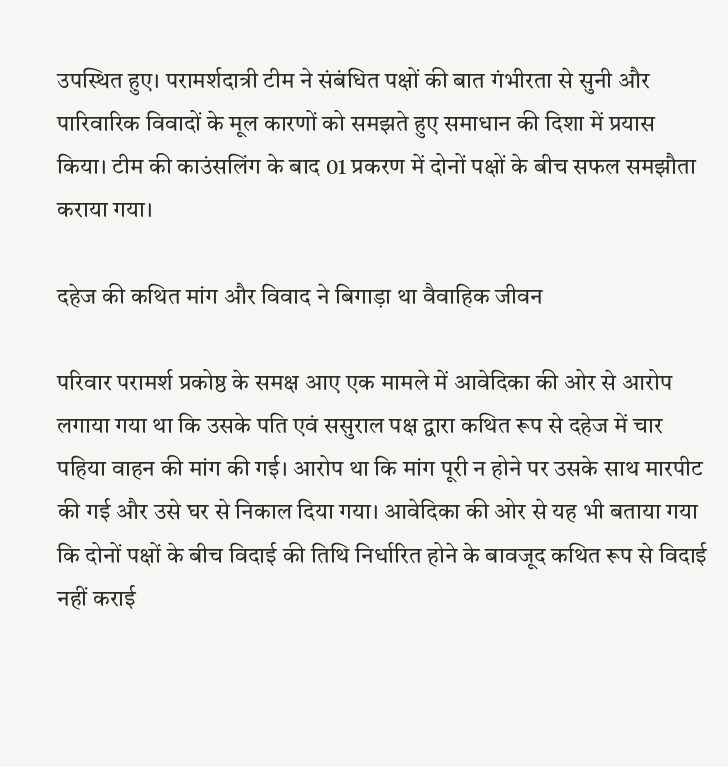उपस्थित हुए। परामर्शदात्री टीम ने संबंधित पक्षों की बात गंभीरता से सुनी और पारिवारिक विवादों के मूल कारणों को समझते हुए समाधान की दिशा में प्रयास किया। टीम की काउंसलिंग के बाद 01 प्रकरण में दोनों पक्षों के बीच सफल समझौता कराया गया।

दहेज की कथित मांग और विवाद ने बिगाड़ा था वैवाहिक जीवन

परिवार परामर्श प्रकोष्ठ के समक्ष आए एक मामले में आवेदिका की ओर से आरोप लगाया गया था कि उसके पति एवं ससुराल पक्ष द्वारा कथित रूप से दहेज में चार पहिया वाहन की मांग की गई। आरोप था कि मांग पूरी न होने पर उसके साथ मारपीट की गई और उसे घर से निकाल दिया गया। आवेदिका की ओर से यह भी बताया गया कि दोनों पक्षों के बीच विदाई की तिथि निर्धारित होने के बावजूद कथित रूप से विदाई नहीं कराई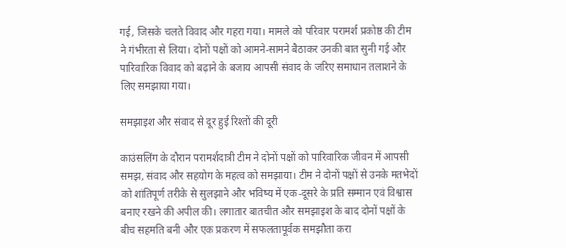गई, जिसके चलते विवाद और गहरा गया। मामले को परिवार परामर्श प्रकोष्ठ की टीम ने गंभीरता से लिया। दोनों पक्षों को आमने-सामने बैठाकर उनकी बात सुनी गई और पारिवारिक विवाद को बढ़ाने के बजाय आपसी संवाद के जरिए समाधान तलाशने के लिए समझाया गया।

समझाइश और संवाद से दूर हुई रिश्तों की दूरी

काउंसलिंग के दौरान परामर्शदात्री टीम ने दोनों पक्षों को पारिवारिक जीवन में आपसी समझ, संवाद और सहयोग के महत्व को समझाया। टीम ने दोनों पक्षों से उनके मतभेदों को शांतिपूर्ण तरीके से सुलझाने और भविष्य में एक-दूसरे के प्रति सम्मान एवं विश्वास बनाए रखने की अपील की। लगातार बातचीत और समझाइश के बाद दोनों पक्षों के बीच सहमति बनी और एक प्रकरण में सफलतापूर्वक समझौता करा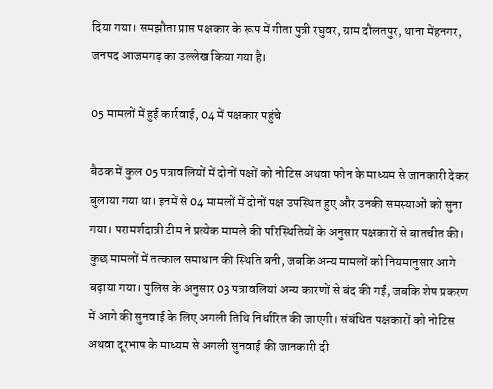दिया गया। समझौता प्राप्त पक्षकार के रूप में गीता पुत्री रघुवर, ग्राम दौलतपुर, थाना मेंहनगर, जनपद आजमगढ़ का उल्लेख किया गया है।

05 मामलों में हुई कार्रवाई, 04 में पक्षकार पहुंचे

बैठक में कुल 05 पत्रावलियों में दोनों पक्षों को नोटिस अथवा फोन के माध्यम से जानकारी देकर बुलाया गया था। इनमें से 04 मामलों में दोनों पक्ष उपस्थित हुए और उनकी समस्याओं को सुना गया। परामर्शदात्री टीम ने प्रत्येक मामले की परिस्थितियों के अनुसार पक्षकारों से बातचीत की। कुछ मामलों में तत्काल समाधान की स्थिति बनी, जबकि अन्य मामलों को नियमानुसार आगे बढ़ाया गया। पुलिस के अनुसार 03 पत्रावलियां अन्य कारणों से बंद की गईं, जबकि शेष प्रकरण में आगे की सुनवाई के लिए अगली तिथि निर्धारित की जाएगी। संबंधित पक्षकारों को नोटिस अथवा दूरभाष के माध्यम से अगली सुनवाई की जानकारी दी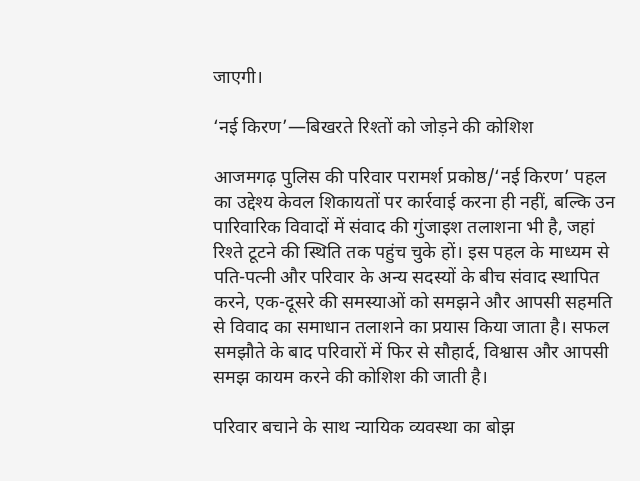जाएगी।

‘नई किरण’—बिखरते रिश्तों को जोड़ने की कोशिश

आजमगढ़ पुलिस की परिवार परामर्श प्रकोष्ठ/‘नई किरण’ पहल का उद्देश्य केवल शिकायतों पर कार्रवाई करना ही नहीं, बल्कि उन पारिवारिक विवादों में संवाद की गुंजाइश तलाशना भी है, जहां रिश्ते टूटने की स्थिति तक पहुंच चुके हों। इस पहल के माध्यम से पति-पत्नी और परिवार के अन्य सदस्यों के बीच संवाद स्थापित करने, एक-दूसरे की समस्याओं को समझने और आपसी सहमति से विवाद का समाधान तलाशने का प्रयास किया जाता है। सफल समझौते के बाद परिवारों में फिर से सौहार्द, विश्वास और आपसी समझ कायम करने की कोशिश की जाती है।

परिवार बचाने के साथ न्यायिक व्यवस्था का बोझ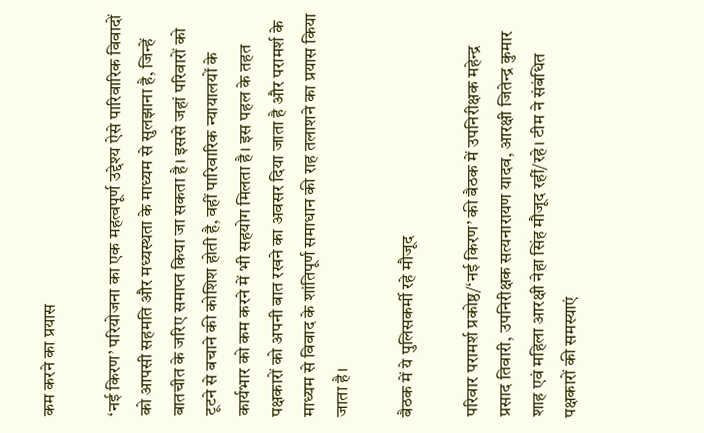कम करने का प्रयास

‘नई किरण’ परियोजना का एक महत्वपूर्ण उद्देश्य ऐसे पारिवारिक विवादों को आपसी सहमति और मध्यस्थता के माध्यम से सुलझाना है, जिन्हें बातचीत के जरिए समाप्त किया जा सकता है। इससे जहां परिवारों को टूटने से बचाने की कोशिश होती है, वहीं पारिवारिक न्यायालयों के कार्यभार को कम करने में भी सहयोग मिलता है। इस पहल के तहत पक्षकारों को अपनी बात रखने का अवसर दिया जाता है और परामर्श के माध्यम से विवाद के शांतिपूर्ण समाधान की राह तलाशने का प्रयास किया जाता है।

बैठक में ये पुलिसकर्मी रहे मौजूद

परिवार परामर्श प्रकोष्ठ/‘नई किरण’ की बैठक में उपनिरीक्षक महेन्द्र प्रसाद तिवारी, उपनिरीक्षक सत्यनारायण यादव, आरक्षी जितेन्द्र कुमार शाह एवं महिला आरक्षी नेहा सिंह मौजूद रहीं/रहे। टीम ने संबंधित पक्षकारों की समस्याएं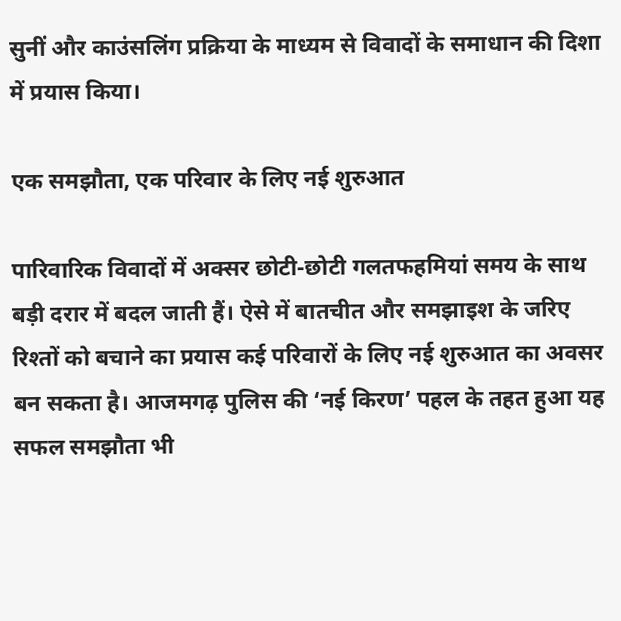सुनीं और काउंसलिंग प्रक्रिया के माध्यम से विवादों के समाधान की दिशा में प्रयास किया।

एक समझौता, एक परिवार के लिए नई शुरुआत

पारिवारिक विवादों में अक्सर छोटी-छोटी गलतफहमियां समय के साथ बड़ी दरार में बदल जाती हैं। ऐसे में बातचीत और समझाइश के जरिए रिश्तों को बचाने का प्रयास कई परिवारों के लिए नई शुरुआत का अवसर बन सकता है। आजमगढ़ पुलिस की ‘नई किरण’ पहल के तहत हुआ यह सफल समझौता भी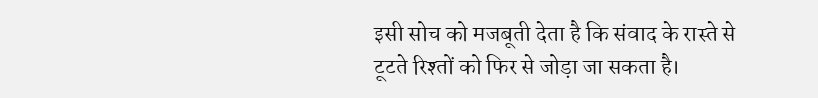इसी सोच को मजबूती देता है कि संवाद के रास्ते से टूटते रिश्तों को फिर से जोड़ा जा सकता है।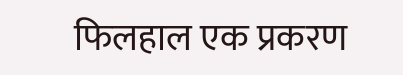फिलहाल एक प्रकरण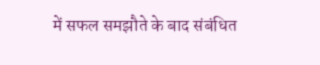में सफल समझौते के बाद संबंधित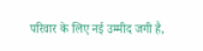परिवार के लिए नई उम्मीद जगी है,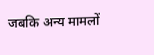जबकि अन्य मामलों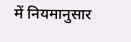में नियमानुसार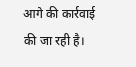आगे की कार्रवाई की जा रही है।